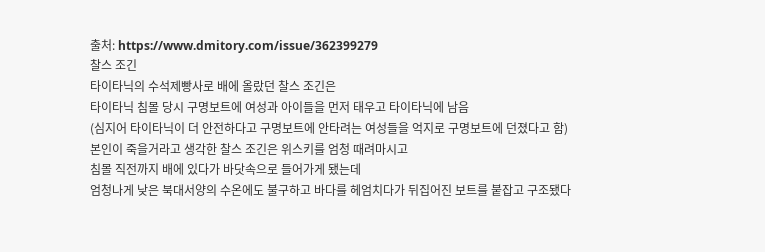출처: https://www.dmitory.com/issue/362399279
찰스 조긴
타이타닉의 수석제빵사로 배에 올랐던 찰스 조긴은
타이타닉 침몰 당시 구명보트에 여성과 아이들을 먼저 태우고 타이타닉에 남음
(심지어 타이타닉이 더 안전하다고 구명보트에 안타려는 여성들을 억지로 구명보트에 던졌다고 함)
본인이 죽을거라고 생각한 찰스 조긴은 위스키를 엄청 때려마시고
침몰 직전까지 배에 있다가 바닷속으로 들어가게 됐는데
엄청나게 낮은 북대서양의 수온에도 불구하고 바다를 헤엄치다가 뒤집어진 보트를 붙잡고 구조됐다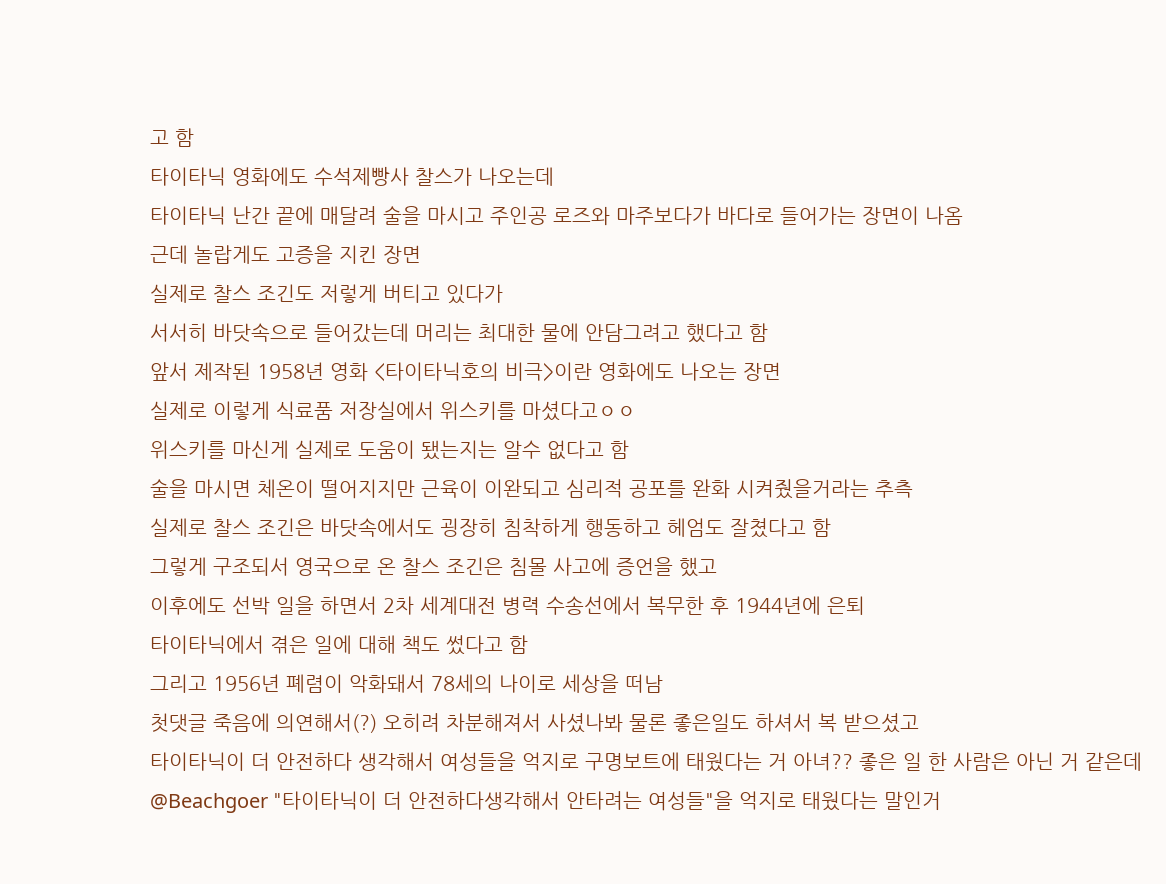고 함
타이타닉 영화에도 수석제빵사 찰스가 나오는데
타이타닉 난간 끝에 매달려 술을 마시고 주인공 로즈와 마주보다가 바다로 들어가는 장면이 나옴
근데 놀랍게도 고증을 지킨 장면
실제로 찰스 조긴도 저렇게 버티고 있다가
서서히 바닷속으로 들어갔는데 머리는 최대한 물에 안담그려고 했다고 함
앞서 제작된 1958년 영화 <타이타닉호의 비극>이란 영화에도 나오는 장면
실제로 이렇게 식료품 저장실에서 위스키를 마셨다고ㅇㅇ
위스키를 마신게 실제로 도움이 됐는지는 알수 없다고 함
술을 마시면 체온이 떨어지지만 근육이 이완되고 심리적 공포를 완화 시켜줬을거라는 추측
실제로 찰스 조긴은 바닷속에서도 굉장히 침착하게 행동하고 헤엄도 잘쳤다고 함
그렇게 구조되서 영국으로 온 찰스 조긴은 침몰 사고에 증언을 했고
이후에도 선박 일을 하면서 2차 세계대전 병력 수송선에서 복무한 후 1944년에 은퇴
타이타닉에서 겪은 일에 대해 책도 썼다고 함
그리고 1956년 폐렴이 악화돼서 78세의 나이로 세상을 떠남
첫댓글 죽음에 의연해서(?) 오히려 차분해져서 사셨나봐 물론 좋은일도 하셔서 복 받으셨고
타이타닉이 더 안전하다 생각해서 여성들을 억지로 구명보트에 태웠다는 거 아녀?? 좋은 일 한 사람은 아닌 거 같은데
@Beachgoer "타이타닉이 더 안전하다생각해서 안타려는 여성들"을 억지로 태웠다는 말인거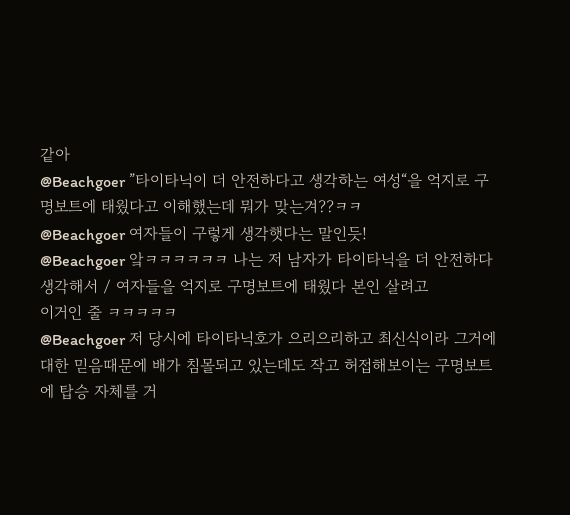같아
@Beachgoer ”타이타닉이 더 안전하다고 생각하는 여성“을 억지로 구명보트에 태웠다고 이해했는데 뭐가 맞는겨??ㅋㅋ
@Beachgoer 여자들이 구렇게 생각햇다는 말인듯!
@Beachgoer 앜ㅋㅋㅋㅋㅋㅋ 나는 저 남자가 타이타닉을 더 안전하다 생각해서 / 여자들을 억지로 구명보트에 태웠다 본인 살려고
이거인 줄 ㅋㅋㅋㅋㅋ
@Beachgoer 저 당시에 타이타닉호가 으리으리하고 최신식이라 그거에 대한 믿음때문에 배가 침몰되고 있는데도 작고 허접해보이는 구명보트에 탑승 자체를 거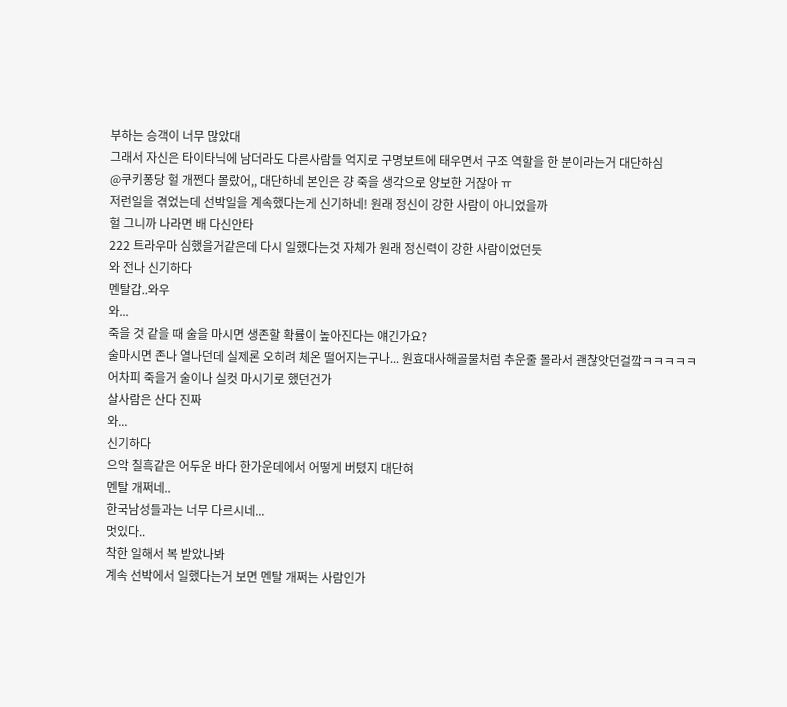부하는 승객이 너무 많았대
그래서 자신은 타이타닉에 남더라도 다른사람들 억지로 구명보트에 태우면서 구조 역할을 한 분이라는거 대단하심
@쿠키퐁당 헐 개쩐다 몰랐어,, 대단하네 본인은 걍 죽을 생각으로 양보한 거잖아 ㅠ
저런일을 겪었는데 선박일을 계속했다는게 신기하네! 원래 정신이 강한 사람이 아니었을까
헐 그니까 나라면 배 다신안타
222 트라우마 심했을거같은데 다시 일했다는것 자체가 원래 정신력이 강한 사람이었던듯
와 전나 신기하다
멘탈갑..와우
와...
죽을 것 같을 때 술을 마시면 생존할 확률이 높아진다는 얘긴가요?
술마시면 존나 열나던데 실제론 오히려 체온 떨어지는구나... 원효대사해골물처럼 추운줄 몰라서 괜찮앗던걸깤ㅋㅋㅋㅋㅋ
어차피 죽을거 술이나 실컷 마시기로 했던건가
살사람은 산다 진짜
와...
신기하다
으악 칠흑같은 어두운 바다 한가운데에서 어떻게 버텼지 대단혀
멘탈 개쩌네..
한국남성들과는 너무 다르시네...
멋있다..
착한 일해서 복 받았나봐
계속 선박에서 일했다는거 보면 멘탈 개쩌는 사람인가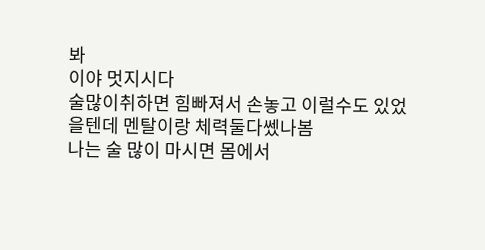봐
이야 멋지시다
술많이취하면 힘빠져서 손놓고 이럴수도 있었을텐데 멘탈이랑 체력둘다쎘나봄
나는 술 많이 마시면 몸에서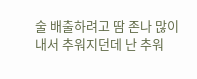술 배출하려고 땀 존나 많이 내서 추워지던데 난 추워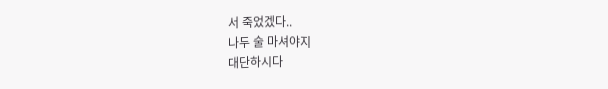서 죽었겠다..
나두 술 마셔야지
대단하시다